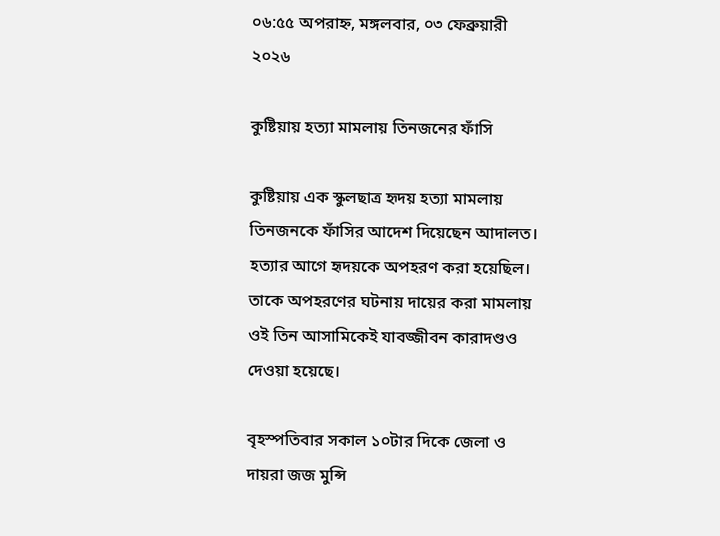০৬:৫৫ অপরাহ্ন, মঙ্গলবার, ০৩ ফেব্রুয়ারী ২০২৬

কুষ্টিয়ায় হত্যা মামলায় তিনজনের ফাঁসি

কুষ্টিয়ায় এক স্কুলছাত্র হৃদয় হত্যা মামলায় তিনজনকে ফাঁসির আদেশ দিয়েছেন আদালত। হত্যার আগে হৃদয়কে অপহরণ করা হয়েছিল। তাকে অপহরণের ঘটনায় দায়ের করা মামলায় ওই তিন আসামিকেই যাবজ্জীবন কারাদণ্ডও দেওয়া হয়েছে।

বৃহস্পতিবার সকাল ১০টার দিকে জেলা ও দায়রা জজ মুন্সি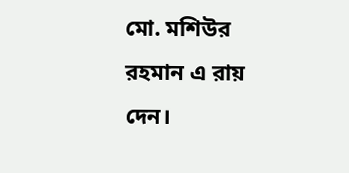মো. মশিউর রহমান এ রায় দেন।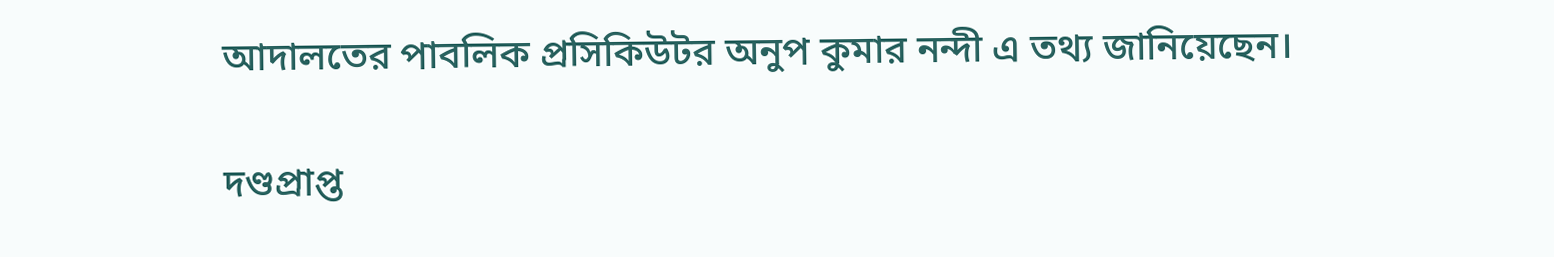আদালতের পাবলিক প্রসিকিউটর অনুপ কুমার নন্দী এ তথ্য জানিয়েছেন।

দণ্ডপ্রাপ্ত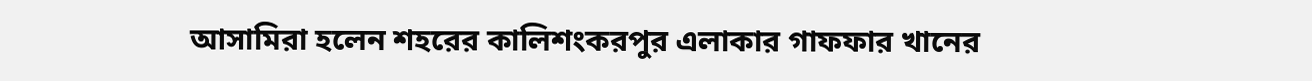আসামিরা হলেন শহরের কালিশংকরপুর এলাকার গাফফার খানের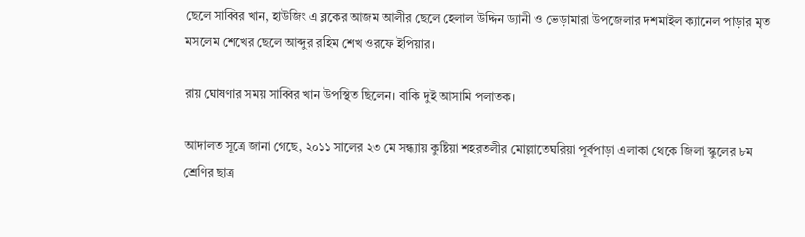ছেলে সাব্বির খান, হাউজিং এ ব্লকের আজম আলীর ছেলে হেলাল উদ্দিন ড্যানী ও ভেড়ামারা উপজেলার দশমাইল ক্যানেল পাড়ার মৃত মসলেম শেখের ছেলে আব্দুর রহিম শেখ ওরফে ইপিয়ার।

রায় ঘোষণার সময় সাব্বির খান উপস্থিত ছিলেন। বাকি দুই আসামি পলাতক।

আদালত সূত্রে জানা গেছে, ২০১১ সালের ২৩ মে সন্ধ্যায় কুষ্টিয়া শহরতলীর মোল্লাতেঘরিয়া পূর্বপাড়া এলাকা থেকে জিলা স্কুলের ৮ম শ্রেণির ছাত্র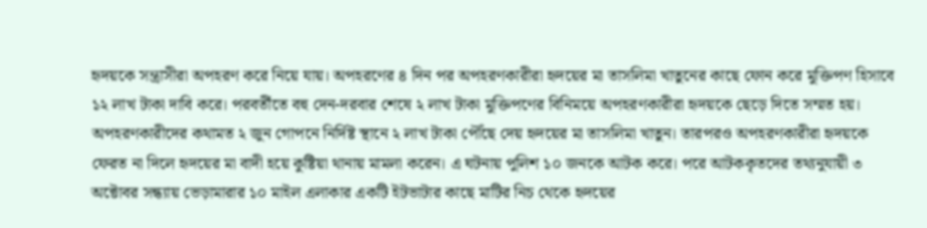হৃদয়কে সন্ত্রাসীরা অপহরণ করে নিয়ে যায়। অপহরণের ৪ দিন পর অপহরণকারীরা হৃদয়ের মা তাসলিমা খাতুনের কাছে ফোন করে মুক্তিপণ হিসাবে ১২ লাখ টাকা দাবি করে। পরবর্তীতে বহু দেন-দরবার শেষে ২ লাখ টাকা মুক্তিপণের বিনিময়ে অপহরণকারীরা হৃদয়কে ছেড়ে দিতে সম্মত হয়। অপহরণকারীদের কথামত ২ জুন গোপনে নির্দিষ্ট স্থানে ২ লাখ টাকা পৌঁছে দেয় হৃদয়ের মা তাসলিমা খাতুন। তারপরও অপহরণকারীরা হৃদয়কে ফেরত না দিলে হৃদয়ের মা বাদী হয়ে কুষ্টিয়া থানায় মামলা করেন। এ ঘটনায় পুলিশ ১০ জনকে আটক করে। পরে আটককৃতদের তথ্যনুযায়ী ৩ অক্টোবর সন্ধ্যায় ভেড়ামারার ১০ মাইল এলাকার একটি ইটভাটার কাছে মাটির নিচ থেকে হৃদয়ের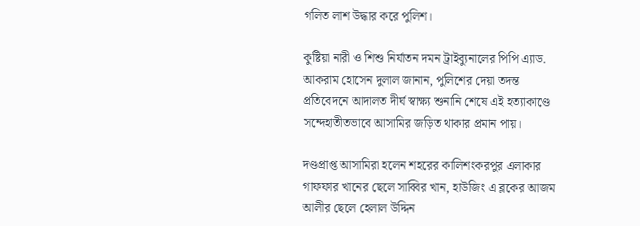গলিত লাশ উদ্ধার করে পুলিশ।

কুষ্টিয়া নারী ও শিশু নির্যাতন দমন ট্রাইব্যুনালের পিপি এ্যাড. আকরাম হোসেন দুলাল জানান, পুলিশের দেয়া তদন্ত প্রতিবেদনে আদালত দীর্ঘ স্বাক্ষ্য শুনানি শেষে এই হত্যাকাণ্ডে সন্দেহাতীতভাবে আসামির জড়িত থাকার প্রমান পায়।

দণ্ডপ্রাপ্ত আসামিরা হলেন শহরের কালিশংকরপুর এলাকার গাফফার খানের ছেলে সাব্বির খান, হাউজিং এ ব্লকের আজম আলীর ছেলে হেলাল উদ্দিন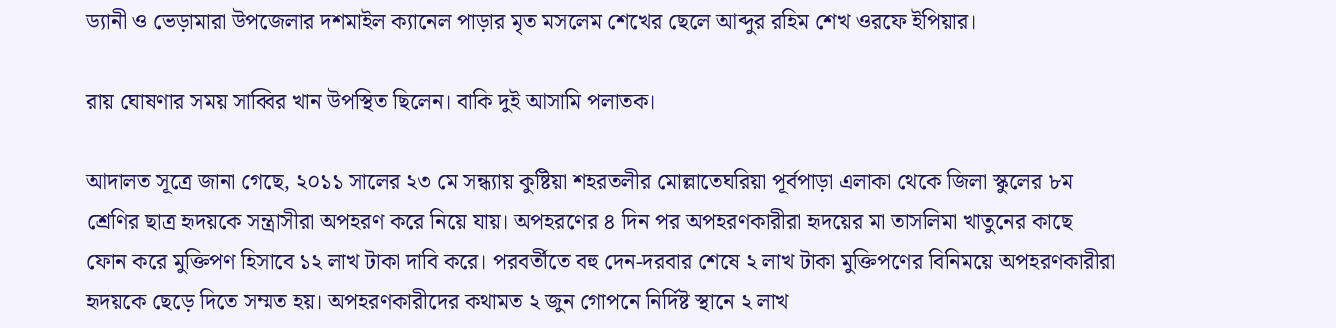ড্যানী ও ভেড়ামারা উপজেলার দশমাইল ক্যানেল পাড়ার মৃত মসলেম শেখের ছেলে আব্দুর রহিম শেখ ওরফে ইপিয়ার।

রায় ঘোষণার সময় সাব্বির খান উপস্থিত ছিলেন। বাকি দুই আসামি পলাতক।

আদালত সূত্রে জানা গেছে, ২০১১ সালের ২৩ মে সন্ধ্যায় কুষ্টিয়া শহরতলীর মোল্লাতেঘরিয়া পূর্বপাড়া এলাকা থেকে জিলা স্কুলের ৮ম শ্রেণির ছাত্র হৃদয়কে সন্ত্রাসীরা অপহরণ করে নিয়ে যায়। অপহরণের ৪ দিন পর অপহরণকারীরা হৃদয়ের মা তাসলিমা খাতুনের কাছে ফোন করে মুক্তিপণ হিসাবে ১২ লাখ টাকা দাবি করে। পরবর্তীতে বহু দেন-দরবার শেষে ২ লাখ টাকা মুক্তিপণের বিনিময়ে অপহরণকারীরা হৃদয়কে ছেড়ে দিতে সম্মত হয়। অপহরণকারীদের কথামত ২ জুন গোপনে নির্দিষ্ট স্থানে ২ লাখ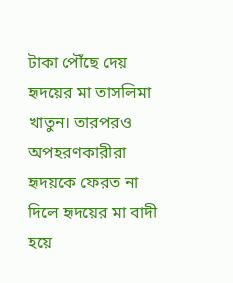টাকা পৌঁছে দেয় হৃদয়ের মা তাসলিমা খাতুন। তারপরও অপহরণকারীরা হৃদয়কে ফেরত না দিলে হৃদয়ের মা বাদী হয়ে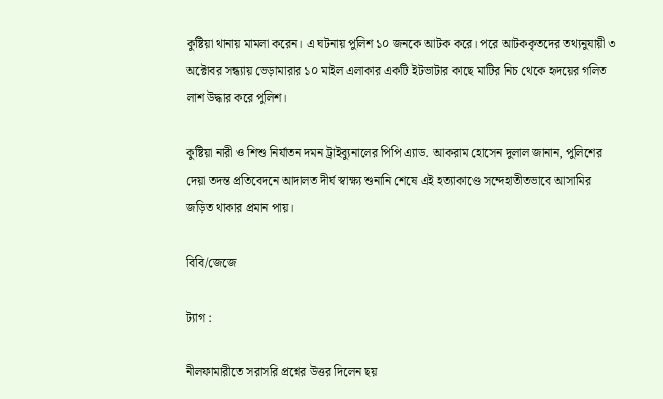কুষ্টিয়া থানায় মামলা করেন। এ ঘটনায় পুলিশ ১০ জনকে আটক করে। পরে আটককৃতদের তথ্যনুযায়ী ৩ অক্টোবর সন্ধ্যায় ভেড়ামারার ১০ মাইল এলাকার একটি ইটভাটার কাছে মাটির নিচ থেকে হৃদয়ের গলিত লাশ উদ্ধার করে পুলিশ।

কুষ্টিয়া নারী ও শিশু নির্যাতন দমন ট্রাইব্যুনালের পিপি এ্যাড. আকরাম হোসেন দুলাল জানান, পুলিশের দেয়া তদন্ত প্রতিবেদনে আদালত দীর্ঘ স্বাক্ষ্য শুনানি শেষে এই হত্যাকাণ্ডে সন্দেহাতীতভাবে আসামির জড়িত থাকার প্রমান পায়।

বিবি/জেজে

ট্যাগ :

নীলফামারীতে সরাসরি প্রশ্নের উত্তর দিলেন ছয়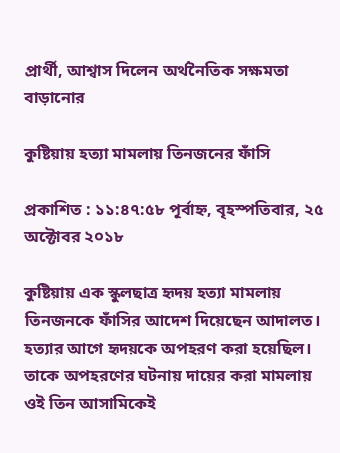প্রার্থী, আশ্বাস দিলেন অর্থনৈতিক সক্ষমতা বাড়ানোর

কুষ্টিয়ায় হত্যা মামলায় তিনজনের ফাঁসি

প্রকাশিত : ১১:৪৭:৫৮ পূর্বাহ্ন, বৃহস্পতিবার, ২৫ অক্টোবর ২০১৮

কুষ্টিয়ায় এক স্কুলছাত্র হৃদয় হত্যা মামলায় তিনজনকে ফাঁসির আদেশ দিয়েছেন আদালত। হত্যার আগে হৃদয়কে অপহরণ করা হয়েছিল। তাকে অপহরণের ঘটনায় দায়ের করা মামলায় ওই তিন আসামিকেই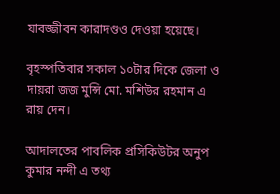যাবজ্জীবন কারাদণ্ডও দেওয়া হয়েছে।

বৃহস্পতিবার সকাল ১০টার দিকে জেলা ও দায়রা জজ মুন্সি মো. মশিউর রহমান এ রায় দেন।

আদালতের পাবলিক প্রসিকিউটর অনুপ কুমার নন্দী এ তথ্য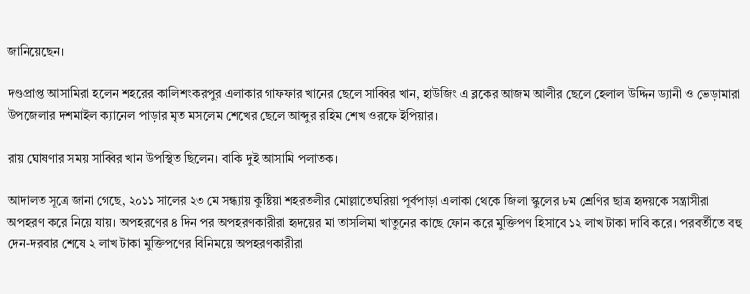জানিয়েছেন।

দণ্ডপ্রাপ্ত আসামিরা হলেন শহরের কালিশংকরপুর এলাকার গাফফার খানের ছেলে সাব্বির খান, হাউজিং এ ব্লকের আজম আলীর ছেলে হেলাল উদ্দিন ড্যানী ও ভেড়ামারা উপজেলার দশমাইল ক্যানেল পাড়ার মৃত মসলেম শেখের ছেলে আব্দুর রহিম শেখ ওরফে ইপিয়ার।

রায় ঘোষণার সময় সাব্বির খান উপস্থিত ছিলেন। বাকি দুই আসামি পলাতক।

আদালত সূত্রে জানা গেছে, ২০১১ সালের ২৩ মে সন্ধ্যায় কুষ্টিয়া শহরতলীর মোল্লাতেঘরিয়া পূর্বপাড়া এলাকা থেকে জিলা স্কুলের ৮ম শ্রেণির ছাত্র হৃদয়কে সন্ত্রাসীরা অপহরণ করে নিয়ে যায়। অপহরণের ৪ দিন পর অপহরণকারীরা হৃদয়ের মা তাসলিমা খাতুনের কাছে ফোন করে মুক্তিপণ হিসাবে ১২ লাখ টাকা দাবি করে। পরবর্তীতে বহু দেন-দরবার শেষে ২ লাখ টাকা মুক্তিপণের বিনিময়ে অপহরণকারীরা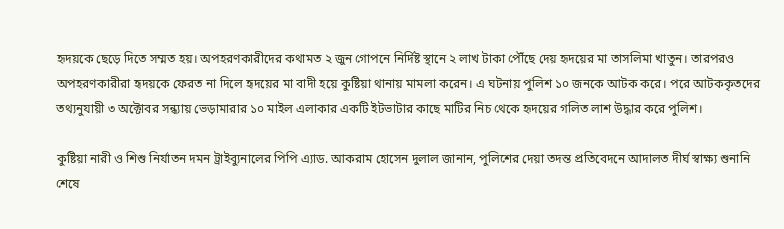হৃদয়কে ছেড়ে দিতে সম্মত হয়। অপহরণকারীদের কথামত ২ জুন গোপনে নির্দিষ্ট স্থানে ২ লাখ টাকা পৌঁছে দেয় হৃদয়ের মা তাসলিমা খাতুন। তারপরও অপহরণকারীরা হৃদয়কে ফেরত না দিলে হৃদয়ের মা বাদী হয়ে কুষ্টিয়া থানায় মামলা করেন। এ ঘটনায় পুলিশ ১০ জনকে আটক করে। পরে আটককৃতদের তথ্যনুযায়ী ৩ অক্টোবর সন্ধ্যায় ভেড়ামারার ১০ মাইল এলাকার একটি ইটভাটার কাছে মাটির নিচ থেকে হৃদয়ের গলিত লাশ উদ্ধার করে পুলিশ।

কুষ্টিয়া নারী ও শিশু নির্যাতন দমন ট্রাইব্যুনালের পিপি এ্যাড. আকরাম হোসেন দুলাল জানান, পুলিশের দেয়া তদন্ত প্রতিবেদনে আদালত দীর্ঘ স্বাক্ষ্য শুনানি শেষে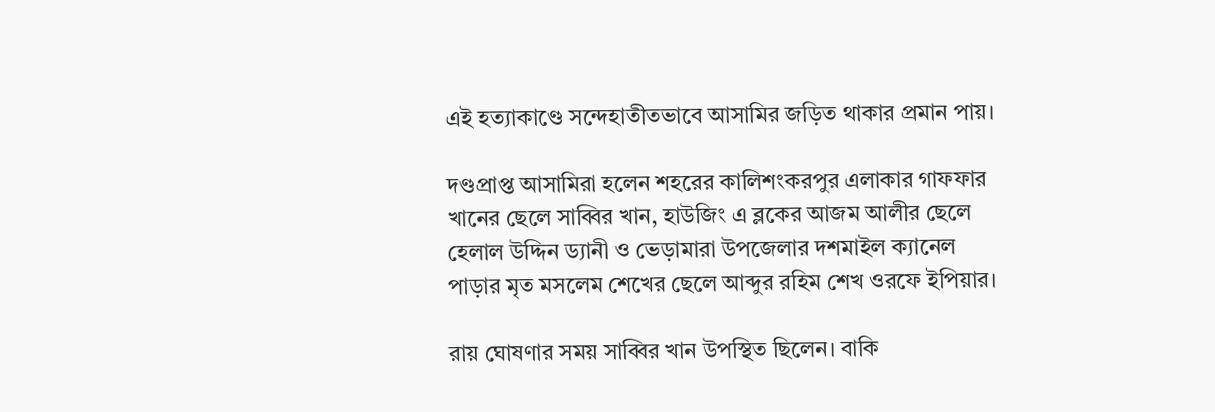এই হত্যাকাণ্ডে সন্দেহাতীতভাবে আসামির জড়িত থাকার প্রমান পায়।

দণ্ডপ্রাপ্ত আসামিরা হলেন শহরের কালিশংকরপুর এলাকার গাফফার খানের ছেলে সাব্বির খান, হাউজিং এ ব্লকের আজম আলীর ছেলে হেলাল উদ্দিন ড্যানী ও ভেড়ামারা উপজেলার দশমাইল ক্যানেল পাড়ার মৃত মসলেম শেখের ছেলে আব্দুর রহিম শেখ ওরফে ইপিয়ার।

রায় ঘোষণার সময় সাব্বির খান উপস্থিত ছিলেন। বাকি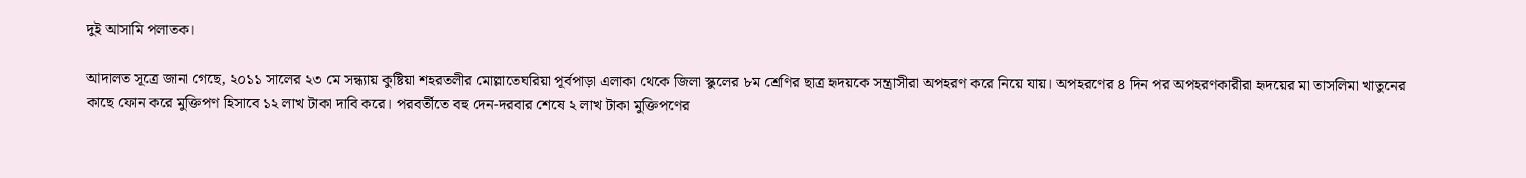দুই আসামি পলাতক।

আদালত সূত্রে জানা গেছে, ২০১১ সালের ২৩ মে সন্ধ্যায় কুষ্টিয়া শহরতলীর মোল্লাতেঘরিয়া পূর্বপাড়া এলাকা থেকে জিলা স্কুলের ৮ম শ্রেণির ছাত্র হৃদয়কে সন্ত্রাসীরা অপহরণ করে নিয়ে যায়। অপহরণের ৪ দিন পর অপহরণকারীরা হৃদয়ের মা তাসলিমা খাতুনের কাছে ফোন করে মুক্তিপণ হিসাবে ১২ লাখ টাকা দাবি করে। পরবর্তীতে বহু দেন-দরবার শেষে ২ লাখ টাকা মুক্তিপণের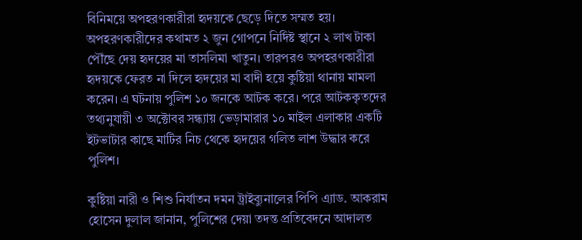বিনিময়ে অপহরণকারীরা হৃদয়কে ছেড়ে দিতে সম্মত হয়। অপহরণকারীদের কথামত ২ জুন গোপনে নির্দিষ্ট স্থানে ২ লাখ টাকা পৌঁছে দেয় হৃদয়ের মা তাসলিমা খাতুন। তারপরও অপহরণকারীরা হৃদয়কে ফেরত না দিলে হৃদয়ের মা বাদী হয়ে কুষ্টিয়া থানায় মামলা করেন। এ ঘটনায় পুলিশ ১০ জনকে আটক করে। পরে আটককৃতদের তথ্যনুযায়ী ৩ অক্টোবর সন্ধ্যায় ভেড়ামারার ১০ মাইল এলাকার একটি ইটভাটার কাছে মাটির নিচ থেকে হৃদয়ের গলিত লাশ উদ্ধার করে পুলিশ।

কুষ্টিয়া নারী ও শিশু নির্যাতন দমন ট্রাইব্যুনালের পিপি এ্যাড. আকরাম হোসেন দুলাল জানান, পুলিশের দেয়া তদন্ত প্রতিবেদনে আদালত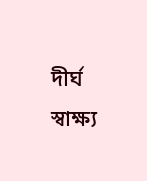দীর্ঘ স্বাক্ষ্য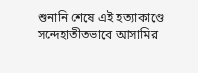শুনানি শেষে এই হত্যাকাণ্ডে সন্দেহাতীতভাবে আসামির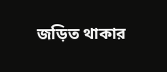জড়িত থাকার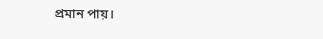প্রমান পায়।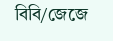বিবি/জেজে